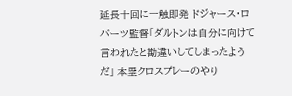延長十回に一触即発 ドジャース・ロバーツ監督「ダルトンは自分に向けて言われたと勘違いしてしまったようだ」 本塁クロスプレーのやり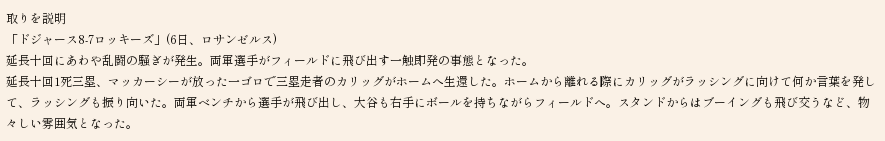取りを説明
「ドジャース8-7ロッキーズ」(6日、ロサンゼルス)
延長十回にあわや乱闘の騒ぎが発生。両軍選手がフィールドに飛び出す一触即発の事態となった。
延長十回1死三塁、マッカーシーが放った一ゴロで三塁走者のカリッグがホームへ生還した。ホームから離れる際にカリッグがラッシングに向けて何か言葉を発して、ラッシングも振り向いた。両軍ベンチから選手が飛び出し、大谷も右手にボールを持ちながらフィールドへ。スタンドからはブーイングも飛び交うなど、物々しい雰囲気となった。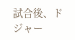試合後、ドジャー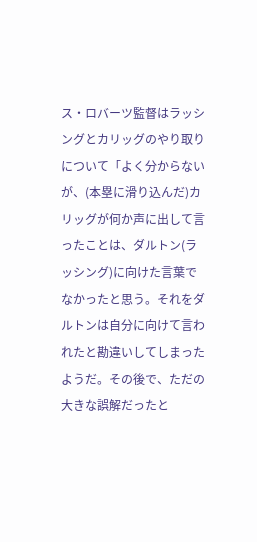ス・ロバーツ監督はラッシングとカリッグのやり取りについて「よく分からないが、(本塁に滑り込んだ)カリッグが何か声に出して言ったことは、ダルトン(ラッシング)に向けた言葉でなかったと思う。それをダルトンは自分に向けて言われたと勘違いしてしまったようだ。その後で、ただの大きな誤解だったと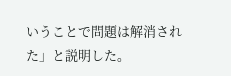いうことで問題は解消された」と説明した。